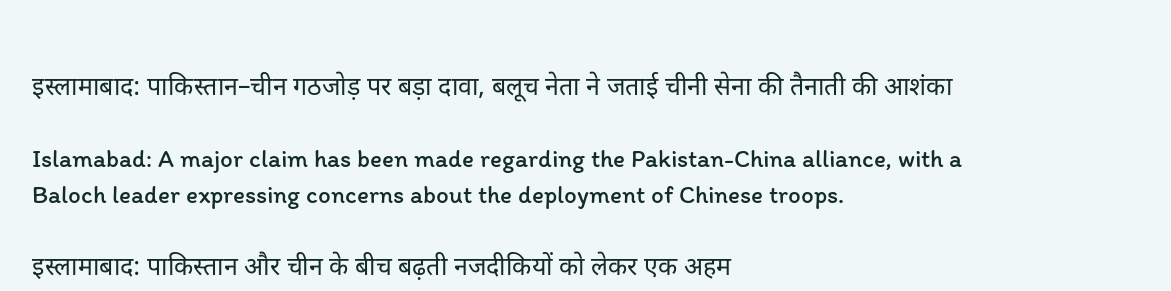इस्लामाबाद: पाकिस्तान–चीन गठजोड़ पर बड़ा दावा, बलूच नेता ने जताई चीनी सेना की तैनाती की आशंका

Islamabad: A major claim has been made regarding the Pakistan-China alliance, with a Baloch leader expressing concerns about the deployment of Chinese troops.

इस्लामाबाद: पाकिस्तान और चीन के बीच बढ़ती नजदीकियों को लेकर एक अहम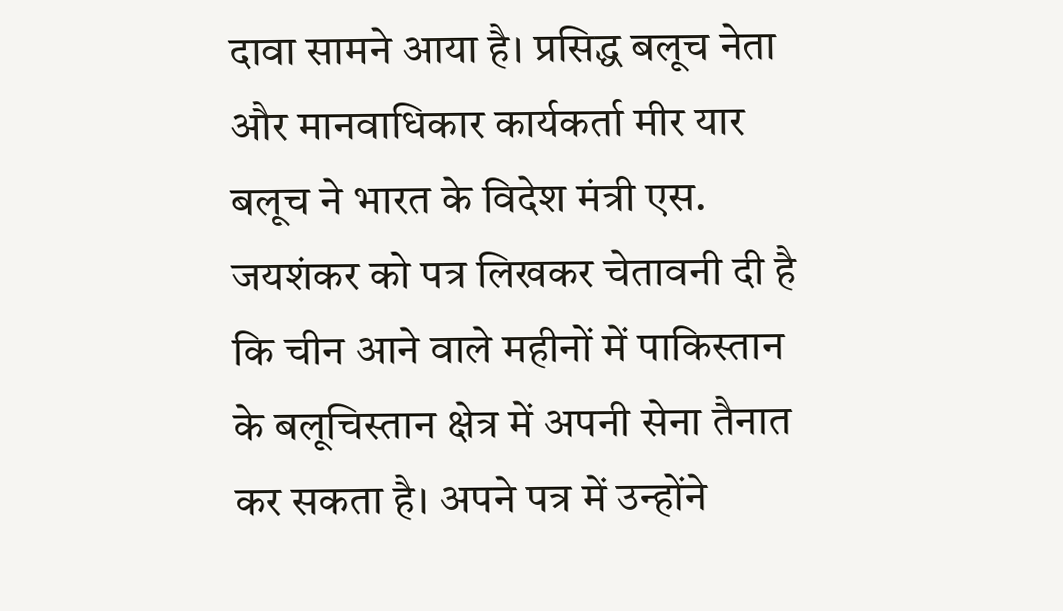दावा सामने आया है। प्रसिद्ध बलूच नेता और मानवाधिकार कार्यकर्ता मीर यार बलूच ने भारत के विदेश मंत्री एस. जयशंकर को पत्र लिखकर चेतावनी दी है कि चीन आने वाले महीनों में पाकिस्तान के बलूचिस्तान क्षेत्र में अपनी सेना तैनात कर सकता है। अपने पत्र में उन्होंने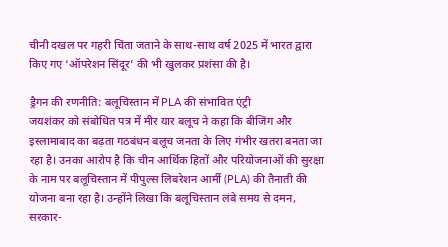चीनी दखल पर गहरी चिंता जताने के साथ-साथ वर्ष 2025 में भारत द्वारा किए गए ‘ऑपरेशन सिंदूर’ की भी खुलकर प्रशंसा की है।

ड्रैगन की रणनीति: बलूचिस्तान में PLA की संभावित एंट्री
जयशंकर को संबोधित पत्र में मीर यार बलूच ने कहा कि बीजिंग और इस्लामाबाद का बढ़ता गठबंधन बलूच जनता के लिए गंभीर खतरा बनता जा रहा है। उनका आरोप है कि चीन आर्थिक हितों और परियोजनाओं की सुरक्षा के नाम पर बलूचिस्तान में पीपुल्स लिबरेशन आर्मी (PLA) की तैनाती की योजना बना रहा है। उन्होंने लिखा कि बलूचिस्तान लंबे समय से दमन, सरकार-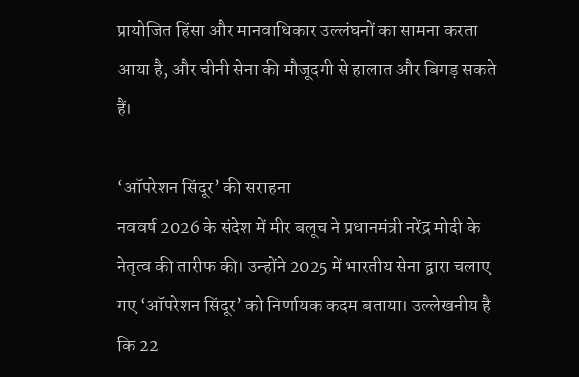प्रायोजित हिंसा और मानवाधिकार उल्लंघनों का सामना करता आया है, और चीनी सेना की मौजूदगी से हालात और बिगड़ सकते हैं।

‘ऑपरेशन सिंदूर’ की सराहना
नववर्ष 2026 के संदेश में मीर बलूच ने प्रधानमंत्री नरेंद्र मोदी के नेतृत्व की तारीफ की। उन्होंने 2025 में भारतीय सेना द्वारा चलाए गए ‘ऑपरेशन सिंदूर’ को निर्णायक कदम बताया। उल्लेखनीय है कि 22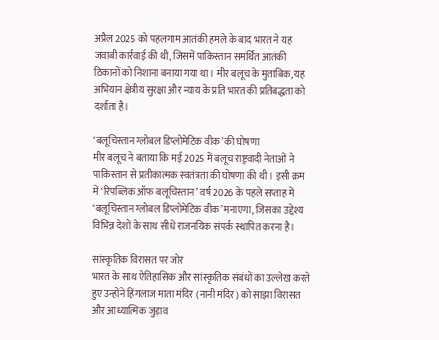अप्रैल 2025 को पहलगाम आतंकी हमले के बाद भारत ने यह जवाबी कार्रवाई की थी, जिसमें पाकिस्तान समर्थित आतंकी ठिकानों को निशाना बनाया गया था। मीर बलूच के मुताबिक, यह अभियान क्षेत्रीय सुरक्षा और न्याय के प्रति भारत की प्रतिबद्धता को दर्शाता है।

‘बलूचिस्तान ग्लोबल डिप्लोमेटिक वीक’ की घोषणा
मीर बलूच ने बताया कि मई 2025 में बलूच राष्ट्रवादी नेताओं ने पाकिस्तान से प्रतीकात्मक स्वतंत्रता की घोषणा की थी। इसी क्रम में ‘रिपब्लिक ऑफ बलूचिस्तान’ वर्ष 2026 के पहले सप्ताह में ‘बलूचिस्तान ग्लोबल डिप्लोमेटिक वीक’ मनाएगा, जिसका उद्देश्य विभिन्न देशों के साथ सीधे राजनयिक संपर्क स्थापित करना है।

सांस्कृतिक विरासत पर जोर
भारत के साथ ऐतिहासिक और सांस्कृतिक संबंधों का उल्लेख करते हुए उन्होंने हिंगलाज माता मंदिर (नानी मंदिर) को साझा विरासत और आध्यात्मिक जुड़ाव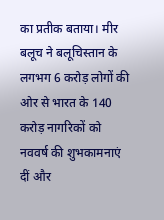का प्रतीक बताया। मीर बलूच ने बलूचिस्तान के लगभग 6 करोड़ लोगों की ओर से भारत के 140 करोड़ नागरिकों को नववर्ष की शुभकामनाएं दीं और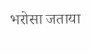भरोसा जताया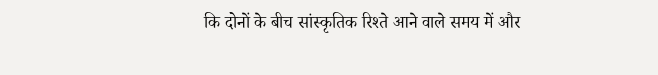कि दोनों के बीच सांस्कृतिक रिश्ते आने वाले समय में और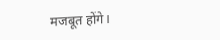मजबूत होंगे।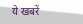ये खबरें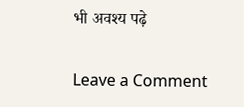भी अवश्य पढ़े

Leave a Comment